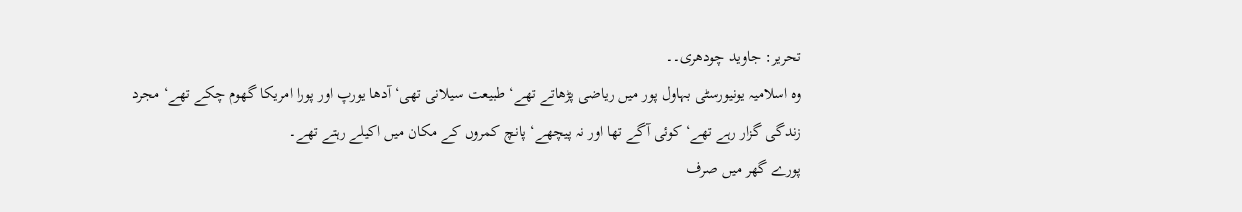تحریر: جاوید چودھری۔۔
وہ اسلامیہ یونیورسٹی بہاول پور میں ریاضی پڑھاتے تھے‘ طبیعت سیلانی تھی‘ آدھا یورپ اور پورا امریکا گھوم چکے تھے‘ مجرد زندگی گزار رہے تھے‘ کوئی آگے تھا اور نہ پیچھے‘ پانچ کمروں کے مکان میں اکیلے رہتے تھے۔
پورے گھر میں صرف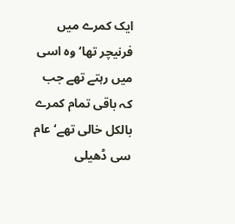ایک کمرے میں فرنیچر تھا‘ وہ اسی میں رہتے تھے جب کہ باقی تمام کمرے بالکل خالی تھے‘ عام سی ڈھیلی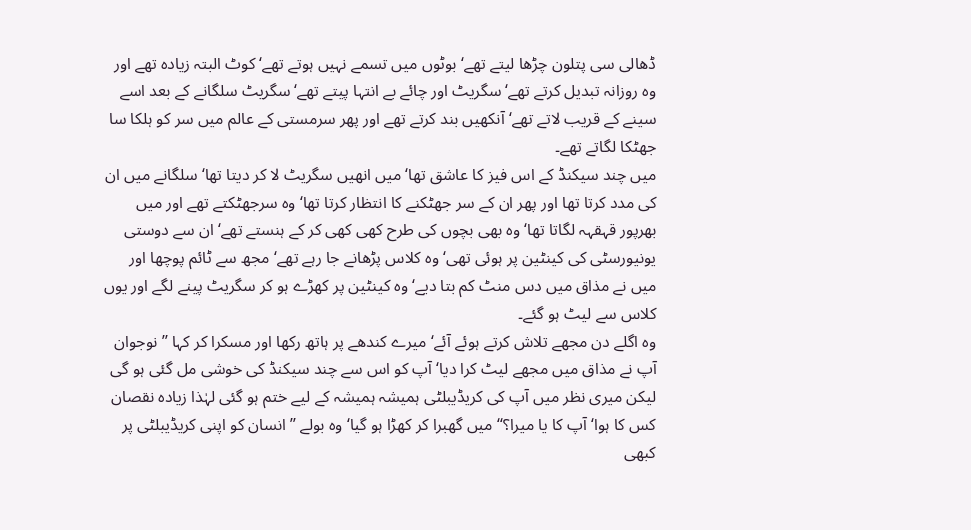ڈھالی سی پتلون چڑھا لیتے تھے‘ بوٹوں میں تسمے نہیں ہوتے تھے‘ کوٹ البتہ زیادہ تھے اور وہ روزانہ تبدیل کرتے تھے‘ سگریٹ اور چائے بے انتہا پیتے تھے‘ سگریٹ سلگانے کے بعد اسے سینے کے قریب لاتے تھے‘ آنکھیں بند کرتے تھے اور پھر سرمستی کے عالم میں سر کو ہلکا سا جھٹکا لگاتے تھے۔
میں چند سیکنڈ کے اس فیز کا عاشق تھا‘ میں انھیں سگریٹ لا کر دیتا تھا‘ سلگانے میں ان کی مدد کرتا تھا اور پھر ان کے سر جھٹکنے کا انتظار کرتا تھا‘ وہ سرجھٹکتے تھے اور میں بھرپور قہقہہ لگاتا تھا‘ وہ بھی بچوں کی طرح کھی کھی کر کے ہنستے تھے‘ ان سے دوستی یونیورسٹی کی کینٹین پر ہوئی تھی‘ وہ کلاس پڑھانے جا رہے تھے‘ مجھ سے ٹائم پوچھا اور میں نے مذاق میں دس منٹ کم بتا دیے‘ وہ کینٹین پر کھڑے ہو کر سگریٹ پینے لگے اور یوں کلاس سے لیٹ ہو گئے۔
وہ اگلے دن مجھے تلاش کرتے ہوئے آئے‘ میرے کندھے پر ہاتھ رکھا اور مسکرا کر کہا ’’نوجوان آپ نے مذاق میں مجھے لیٹ کرا دیا‘ آپ کو اس سے چند سیکنڈ کی خوشی مل گئی ہو گی لیکن میری نظر میں آپ کی کریڈیبلٹی ہمیشہ ہمیشہ کے لیے ختم ہو گئی لہٰذا زیادہ نقصان کس کا ہوا‘ آپ کا یا میرا؟‘‘ میں گھبرا کر کھڑا ہو گیا‘ وہ بولے ’’انسان کو اپنی کریڈیبلٹی پر کبھی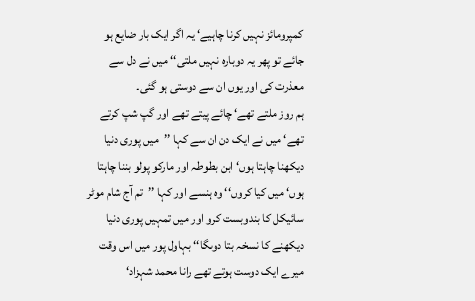کمپرومائز نہیں کرنا چاہیے‘ یہ اگر ایک بار ضایع ہو جائے تو پھر یہ دوبارہ نہیں ملتی‘‘ میں نے دل سے معذرت کی اور یوں ان سے دوستی ہو گئی۔
ہم روز ملتے تھے‘ چائے پیتے تھے اور گپ شپ کرتے تھے‘ میں نے ایک دن ان سے کہا ’’میں پوری دنیا دیکھنا چاہتا ہوں‘ ابن بطوطہ اور مارکو پولو بننا چاہتا ہوں‘ میں کیا کروں‘‘ وہ ہنسے اور کہا ’’تم آج شام موٹر سائیکل کا بندوبست کرو اور میں تمہیں پوری دنیا دیکھنے کا نسخہ بتا دوںگا‘‘ بہاول پور میں اس وقت میرے ایک دوست ہوتے تھے رانا محمد شہزاد‘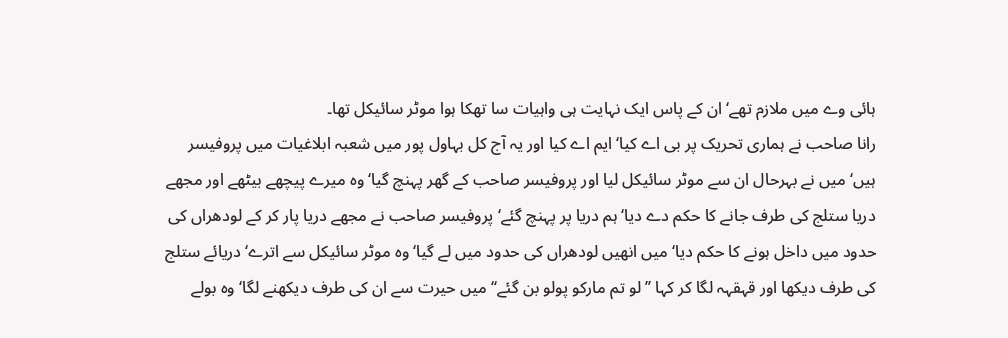ہائی وے میں ملازم تھے‘ ان کے پاس ایک نہایت ہی واہیات سا تھکا ہوا موٹر سائیکل تھا۔
رانا صاحب نے ہماری تحریک پر بی اے کیا‘ ایم اے کیا اور یہ آج کل بہاول پور میں شعبہ ابلاغیات میں پروفیسر ہیں‘ میں نے بہرحال ان سے موٹر سائیکل لیا اور پروفیسر صاحب کے گھر پہنچ گیا‘ وہ میرے پیچھے بیٹھے اور مجھے دریا ستلج کی طرف جانے کا حکم دے دیا‘ ہم دریا پر پہنچ گئے‘ پروفیسر صاحب نے مجھے دریا پار کر کے لودھراں کی حدود میں داخل ہونے کا حکم دیا‘ میں انھیں لودھراں کی حدود میں لے گیا‘ وہ موٹر سائیکل سے اترے‘ دریائے ستلج کی طرف دیکھا اور قہقہہ لگا کر کہا ’’لو تم مارکو پولو بن گئے‘‘ میں حیرت سے ان کی طرف دیکھنے لگا‘ وہ بولے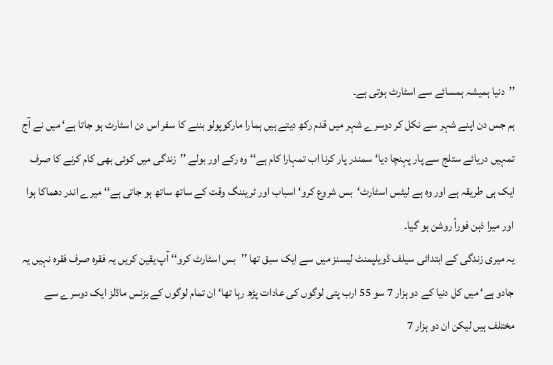’’دنیا ہمیشہ ہمسائے سے اسٹارٹ ہوتی ہے۔
ہم جس دن اپنے شہر سے نکل کر دوسرے شہر میں قدم رکھ دیتے ہیں ہمارا مارکوپولو بننے کا سفر اس دن اسٹارٹ ہو جاتا ہے‘ میں نے آج تمہیں دریائے ستلج سے پار پہنچا دیا‘ سمندر پار کرنا اب تمہارا کام ہے‘‘ وہ رکے اور بولے ’’زندگی میں کوئی بھی کام کرنے کا صرف ایک ہی طریقہ ہے اور وہ ہے لیٹس اسٹارٹ‘بس شروع کرو‘ اسباب اور ٹریننگ وقت کے ساتھ ساتھ ہو جاتی ہے‘‘ میرے اندر دھماکا ہوا اور میرا ذہن فوراً روشن ہو گیا۔
یہ میری زندگی کے ابتدائی سیلف ڈویلپمنٹ لیسنز میں سے ایک سبق تھا ’’بس اسٹارٹ کرو‘‘ آپ یقین کریں یہ فقرہ صرف فقرہ نہیں یہ جادو ہے‘ میں کل دنیا کے دو ہزار 7 سو 55 ارب پتی لوگوں کی عادات پڑھ رہا تھا‘ ان تمام لوگوں کے بزنس ماڈلز ایک دوسرے سے مختلف ہیں لیکن ان دو ہزار 7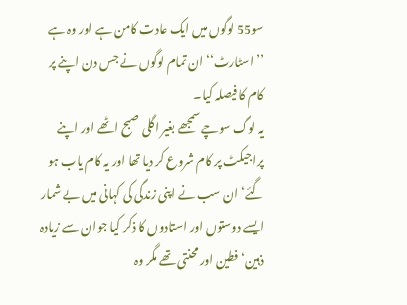سو55 لوگوں میں ایک عادت کامن ہے اور وہ ہے ’’اسٹارٹ‘‘ ان تمام لوگوں نے جس دن اپنے پر کام کا فیصلہ کیا۔
یہ لوگ سوچے سمجھے بغیر اگلی صبح اٹھے اور اپنے پراجیکٹ پر کام شروع کر دیا تھا اور یہ کام یاب ہو گئے‘ ان سب نے اپنی زندگی کی کہانی میں بے شمار ایسے دوستوں اور استادوں کا ذکر کیا جوان سے زیادہ ذہین‘ فطین اور محنتی تھے مگر وہ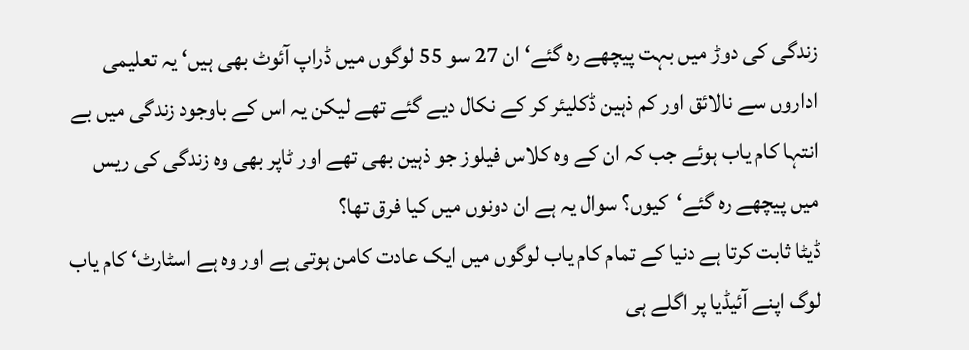زندگی کی دوڑ میں بہت پیچھے رہ گئے‘ ان 27 سو 55 لوگوں میں ڈراپ آئوٹ بھی ہیں‘ یہ تعلیمی اداروں سے نالائق اور کم ذہین ڈکلیئر کر کے نکال دیے گئے تھے لیکن یہ اس کے باوجود زندگی میں بے انتہا کام یاب ہوئے جب کہ ان کے وہ کلاس فیلوز جو ذہین بھی تھے اور ٹاپر بھی وہ زندگی کی ریس میں پیچھے رہ گئے‘کیوں؟ سوال یہ ہے ان دونوں میں کیا فرق تھا؟
ڈیٹا ثابت کرتا ہے دنیا کے تمام کام یاب لوگوں میں ایک عادت کامن ہوتی ہے اور وہ ہے اسٹارٹ‘ کام یاب لوگ اپنے آئیڈیا پر اگلے ہی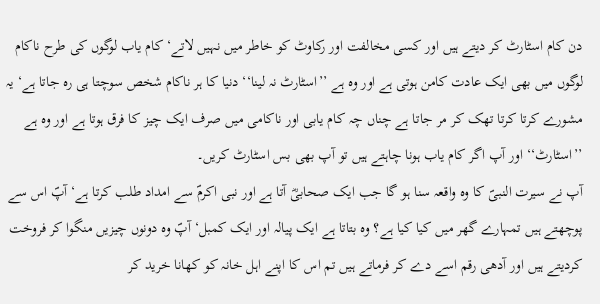دن کام اسٹارٹ کر دیتے ہیں اور کسی مخالفت اور رکاوٹ کو خاطر میں نہیں لاتے‘ کام یاب لوگوں کی طرح ناکام لوگوں میں بھی ایک عادت کامن ہوتی ہے اور وہ ہے ’’اسٹارٹ نہ لینا‘‘ دنیا کا ہر ناکام شخص سوچتا ہی رہ جاتا ہے‘ یہ مشورے کرتا کرتا تھک کر مر جاتا ہے چناں چہ کام یابی اور ناکامی میں صرف ایک چیز کا فرق ہوتا ہے اور وہ ہے ’’اسٹارٹ‘‘ اور آپ اگر کام یاب ہونا چاہتے ہیں تو آپ بھی بس اسٹارٹ کریں۔
آپ نے سیرت النبیؐ کا وہ واقعہ سنا ہو گا جب ایک صحابیؓ آتا ہے اور نبی اکرمؐ سے امداد طلب کرتا ہے‘ آپؐ اس سے پوچھتے ہیں تمہارے گھر میں کیا کیا ہے؟ وہ بتاتا ہے ایک پیالہ اور ایک کمبل‘ آپؐ وہ دونوں چیزیں منگوا کر فروخت کردیتے ہیں اور آدھی رقم اسے دے کر فرماتے ہیں تم اس کا اپنے اہل خانہ کو کھانا خرید کر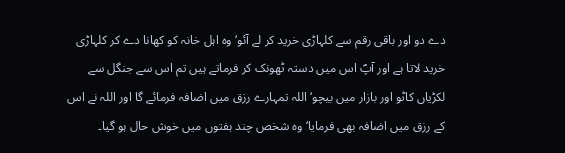دے دو اور باقی رقم سے کلہاڑی خرید کر لے آئو‘ وہ اہل خانہ کو کھانا دے کر کلہاڑی خرید لاتا ہے اور آپؐ اس میں دستہ ٹھونک کر فرماتے ہیں تم اس سے جنگل سے لکڑیاں کاٹو اور بازار میں بیچو‘ اللہ تمہارے رزق میں اضافہ فرمائے گا اور اللہ نے اس کے رزق میں اضافہ بھی فرمایا‘ وہ شخص چند ہفتوں میں خوش حال ہو گیا۔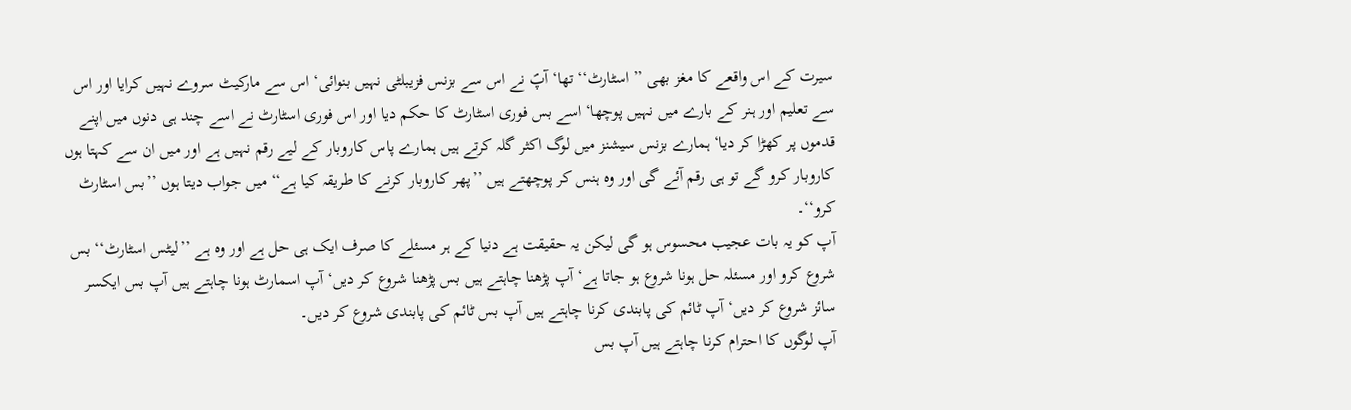سیرت کے اس واقعے کا مغز بھی ’’اسٹارٹ‘‘ تھا‘ آپؐ نے اس سے بزنس فزیبلٹی نہیں بنوائی‘ اس سے مارکیٹ سروے نہیں کرایا اور اس سے تعلیم اور ہنر کے بارے میں نہیں پوچھا‘ اسے بس فوری اسٹارٹ کا حکم دیا اور اس فوری اسٹارٹ نے اسے چند ہی دنوں میں اپنے قدموں پر کھڑا کر دیا‘ ہمارے بزنس سیشنز میں لوگ اکثر گلہ کرتے ہیں ہمارے پاس کاروبار کے لیے رقم نہیں ہے اور میں ان سے کہتا ہوں کاروبار کرو گے تو ہی رقم آئے گی اور وہ ہنس کر پوچھتے ہیں ’’پھر کاروبار کرنے کا طریقہ کیا ہے‘‘ میں جواب دیتا ہوں ’’بس اسٹارٹ کرو‘‘۔
آپ کو یہ بات عجیب محسوس ہو گی لیکن یہ حقیقت ہے دنیا کے ہر مسئلے کا صرف ایک ہی حل ہے اور وہ ہے ’’لیٹس اسٹارٹ‘‘ بس شروع کرو اور مسئلہ حل ہونا شروع ہو جاتا ہے‘ آپ پڑھنا چاہتے ہیں بس پڑھنا شروع کر دیں‘ آپ اسمارٹ ہونا چاہتے ہیں آپ بس ایکسر سائز شروع کر دیں‘ آپ ٹائم کی پابندی کرنا چاہتے ہیں آپ بس ٹائم کی پابندی شروع کر دیں۔
آپ لوگوں کا احترام کرنا چاہتے ہیں آپ بس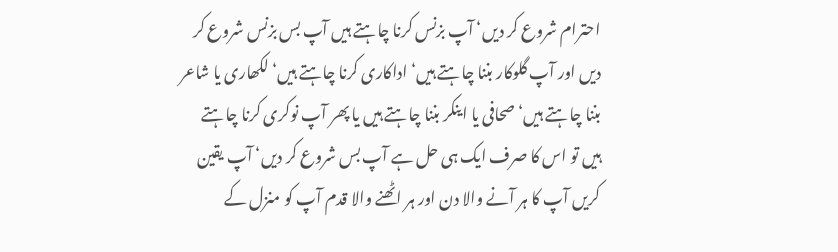احترام شروع کر دیں‘ آپ بزنس کرنا چاہتے ہیں آپ بس بزنس شروع کر دیں اور آپ گلوکار بننا چاہتے ہیں‘ اداکاری کرنا چاہتے ہیں‘ لکھاری یا شاعر بننا چاہتے ہیں‘ صحافی یا اینکر بننا چاہتے ہیں یا پھر آپ نوکری کرنا چاہتے ہیں تو اس کا صرف ایک ہی حل ہے آپ بس شروع کر دیں‘ آپ یقین کریں آپ کا ہر آنے والا دن اور ہر اٹھنے والا قدم آپ کو منزل کے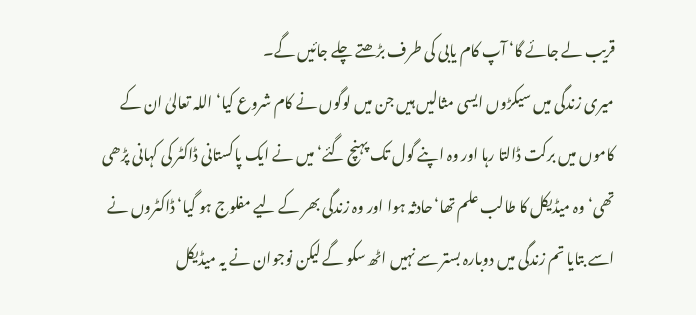قریب لے جائے گا‘ آپ کام یابی کی طرف بڑھتے چلے جائیں گے۔
میری زندگی میں سیکڑوں ایسی مثالیں ہیں جن میں لوگوں نے کام شروع کیا‘ اللہ تعالیٰ ان کے کاموں میں برکت ڈالتا رہا اور وہ اپنے گول تک پہنچ گئے‘ میں نے ایک پاکستانی ڈاکٹر کی کہانی پڑھی تھی‘ وہ میڈیکل کا طالب علم تھا‘حادثہ ہوا اور وہ زندگی بھر کے لیے مفلوج ہو گیا‘ ڈاکٹروں نے اسے بتایا تم زندگی میں دوبارہ بستر سے نہیں اٹھ سکو گے لیکن نوجوان نے یہ میڈیکل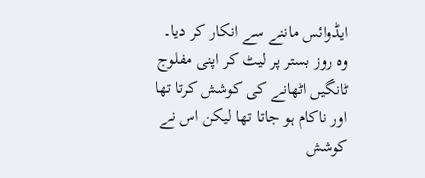ایڈوائس ماننے سے انکار کر دیا۔
وہ روز بستر پر لیٹ کر اپنی مفلوج ٹانگیں اٹھانے کی کوشش کرتا تھا اور ناکام ہو جاتا تھا لیکن اس نے کوشش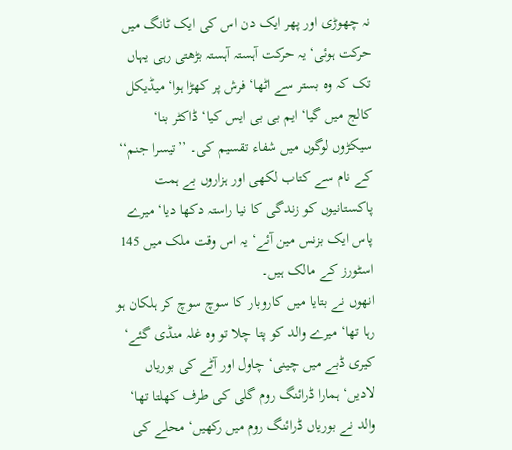نہ چھوڑی اور پھر ایک دن اس کی ایک ٹانگ میں حرکت ہوئی‘ یہ حرکت آہستہ آہستہ بڑھتی رہی یہاں تک کہ وہ بستر سے اٹھا‘ فرش پر کھڑا ہوا‘ میڈیکل کالج میں گیا‘ ایم بی بی ایس کیا‘ ڈاکٹر بنا‘ سیکڑوں لوگوں میں شفاء تقسیم کی۔ ’’تیسرا جنم‘‘ کے نام سے کتاب لکھی اور ہزاروں بے ہمت پاکستانیوں کو زندگی کا نیا راستہ دکھا دیا‘ میرے پاس ایک بزنس مین آئے‘ یہ اس وقت ملک میں 145 اسٹورز کے مالک ہیں۔
انھوں نے بتایا میں کاروبار کا سوچ سوچ کر ہلکان ہو رہا تھا‘ میرے والد کو پتا چلا تو وہ غلہ منڈی گئے‘ کیری ڈبے میں چینی‘ چاول اور آٹے کی بوریاں لادیں‘ ہمارا ڈرائنگ روم گلی کی طرف کھلتا تھا‘ والد نے بوریاں ڈرائنگ روم میں رکھیں‘ محلے کی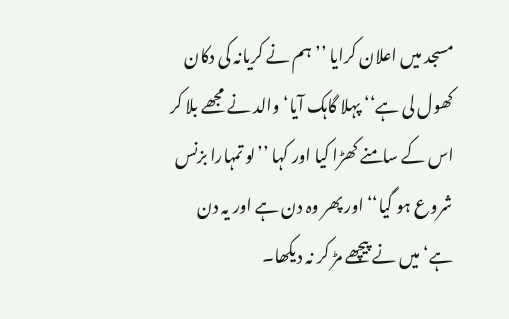مسجد میں اعلان کرایا ’’ہم نے کریانہ کی دکان کھول لی ہے‘‘ پہلا گاہک آیا‘ والد نے مجھے بلا کر اس کے سامنے کھڑا کیا اور کہا ’’لو تمہارا بزنس شروع ہو گیا‘‘ اور پھر وہ دن ہے اور یہ دن ہے‘ میں نے پیچھے مڑ کر نہ دیکھا۔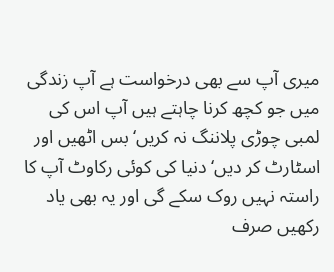میری آپ سے بھی درخواست ہے آپ زندگی میں جو کچھ کرنا چاہتے ہیں آپ اس کی لمبی چوڑی پلاننگ نہ کریں‘ بس اٹھیں اور اسٹارٹ کر دیں‘ دنیا کی کوئی رکاوٹ آپ کا راستہ نہیں روک سکے گی اور یہ بھی یاد رکھیں صرف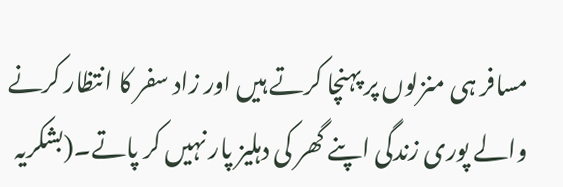مسافر ہی منزلوں پر پہنچا کرتے ہیں اور زاد سفر کا انتظار کرنے والے پوری زندگی اپنے گھر کی دہلیز پار نہیں کر پاتے۔(بشکریہ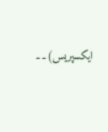ایکسپریس)۔۔